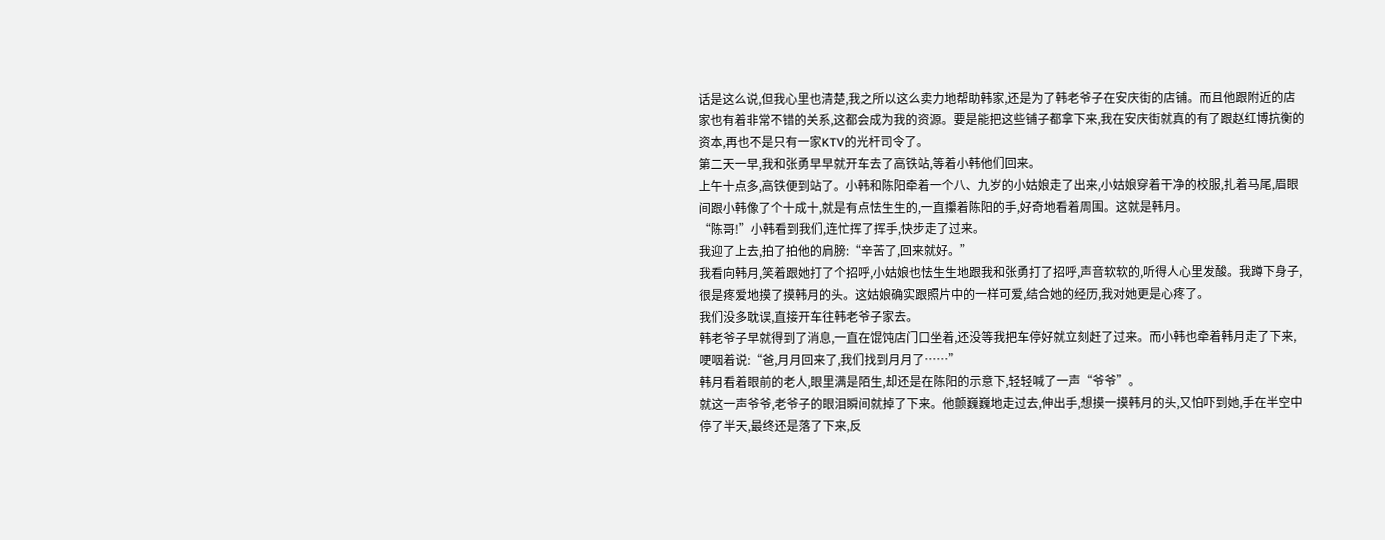话是这么说,但我心里也清楚,我之所以这么卖力地帮助韩家,还是为了韩老爷子在安庆街的店铺。而且他跟附近的店家也有着非常不错的关系,这都会成为我的资源。要是能把这些铺子都拿下来,我在安庆街就真的有了跟赵红博抗衡的资本,再也不是只有一家KTV的光杆司令了。
第二天一早,我和张勇早早就开车去了高铁站,等着小韩他们回来。
上午十点多,高铁便到站了。小韩和陈阳牵着一个八、九岁的小姑娘走了出来,小姑娘穿着干净的校服,扎着马尾,眉眼间跟小韩像了个十成十,就是有点怯生生的,一直攥着陈阳的手,好奇地看着周围。这就是韩月。
“陈哥!”小韩看到我们,连忙挥了挥手,快步走了过来。
我迎了上去,拍了拍他的肩膀:“辛苦了,回来就好。”
我看向韩月,笑着跟她打了个招呼,小姑娘也怯生生地跟我和张勇打了招呼,声音软软的,听得人心里发酸。我蹲下身子,很是疼爱地摸了摸韩月的头。这姑娘确实跟照片中的一样可爱,结合她的经历,我对她更是心疼了。
我们没多耽误,直接开车往韩老爷子家去。
韩老爷子早就得到了消息,一直在馄饨店门口坐着,还没等我把车停好就立刻赶了过来。而小韩也牵着韩月走了下来,哽咽着说:“爸,月月回来了,我们找到月月了……”
韩月看着眼前的老人,眼里满是陌生,却还是在陈阳的示意下,轻轻喊了一声“爷爷”。
就这一声爷爷,老爷子的眼泪瞬间就掉了下来。他颤巍巍地走过去,伸出手,想摸一摸韩月的头,又怕吓到她,手在半空中停了半天,最终还是落了下来,反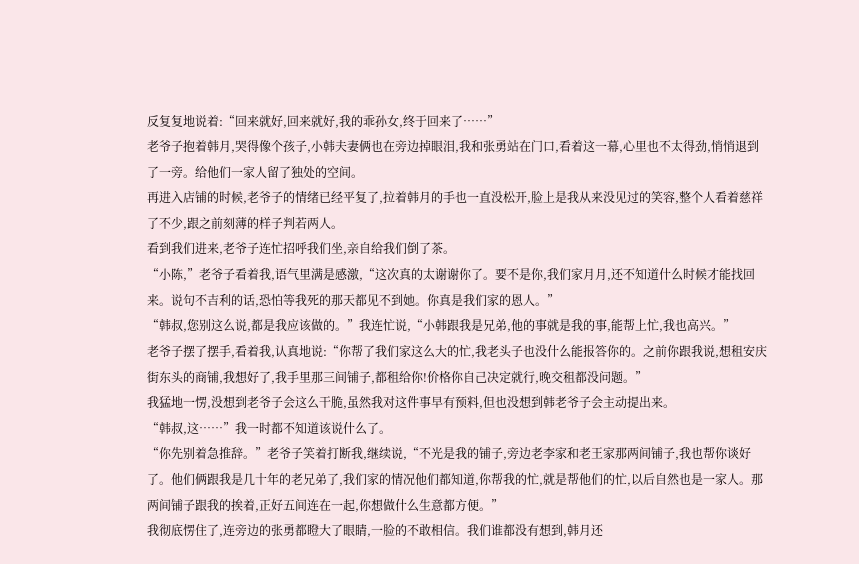反复复地说着:“回来就好,回来就好,我的乖孙女,终于回来了……”
老爷子抱着韩月,哭得像个孩子,小韩夫妻俩也在旁边掉眼泪,我和张勇站在门口,看着这一幕,心里也不太得劲,悄悄退到了一旁。给他们一家人留了独处的空间。
再进入店铺的时候,老爷子的情绪已经平复了,拉着韩月的手也一直没松开,脸上是我从来没见过的笑容,整个人看着慈祥了不少,跟之前刻薄的样子判若两人。
看到我们进来,老爷子连忙招呼我们坐,亲自给我们倒了茶。
“小陈,”老爷子看着我,语气里满是感激,“这次真的太谢谢你了。要不是你,我们家月月,还不知道什么时候才能找回来。说句不吉利的话,恐怕等我死的那天都见不到她。你真是我们家的恩人。”
“韩叔,您别这么说,都是我应该做的。”我连忙说,“小韩跟我是兄弟,他的事就是我的事,能帮上忙,我也高兴。”
老爷子摆了摆手,看着我,认真地说:“你帮了我们家这么大的忙,我老头子也没什么能报答你的。之前你跟我说,想租安庆街东头的商铺,我想好了,我手里那三间铺子,都租给你!价格你自己决定就行,晚交租都没问题。”
我猛地一愣,没想到老爷子会这么干脆,虽然我对这件事早有预料,但也没想到韩老爷子会主动提出来。
“韩叔,这……”我一时都不知道该说什么了。
“你先别着急推辞。”老爷子笑着打断我,继续说,“不光是我的铺子,旁边老李家和老王家那两间铺子,我也帮你谈好了。他们俩跟我是几十年的老兄弟了,我们家的情况他们都知道,你帮我的忙,就是帮他们的忙,以后自然也是一家人。那两间铺子跟我的挨着,正好五间连在一起,你想做什么生意都方便。”
我彻底愣住了,连旁边的张勇都瞪大了眼睛,一脸的不敢相信。我们谁都没有想到,韩月还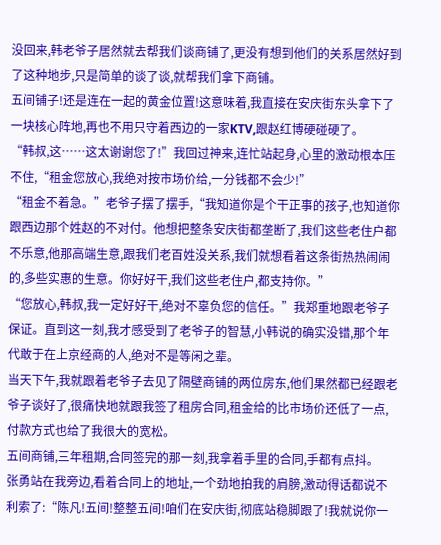没回来,韩老爷子居然就去帮我们谈商铺了,更没有想到他们的关系居然好到了这种地步,只是简单的谈了谈,就帮我们拿下商铺。
五间铺子!还是连在一起的黄金位置!这意味着,我直接在安庆街东头拿下了一块核心阵地,再也不用只守着西边的一家KTV,跟赵红博硬碰硬了。
“韩叔,这……这太谢谢您了!”我回过神来,连忙站起身,心里的激动根本压不住,“租金您放心,我绝对按市场价给,一分钱都不会少!”
“租金不着急。”老爷子摆了摆手,“我知道你是个干正事的孩子,也知道你跟西边那个姓赵的不对付。他想把整条安庆街都垄断了,我们这些老住户都不乐意,他那高端生意,跟我们老百姓没关系,我们就想看着这条街热热闹闹的,多些实惠的生意。你好好干,我们这些老住户,都支持你。”
“您放心,韩叔,我一定好好干,绝对不辜负您的信任。”我郑重地跟老爷子保证。直到这一刻,我才感受到了老爷子的智慧,小韩说的确实没错,那个年代敢于在上京经商的人,绝对不是等闲之辈。
当天下午,我就跟着老爷子去见了隔壁商铺的两位房东,他们果然都已经跟老爷子谈好了,很痛快地就跟我签了租房合同,租金给的比市场价还低了一点,付款方式也给了我很大的宽松。
五间商铺,三年租期,合同签完的那一刻,我拿着手里的合同,手都有点抖。
张勇站在我旁边,看着合同上的地址,一个劲地拍我的肩膀,激动得话都说不利索了:“陈凡!五间!整整五间!咱们在安庆街,彻底站稳脚跟了!我就说你一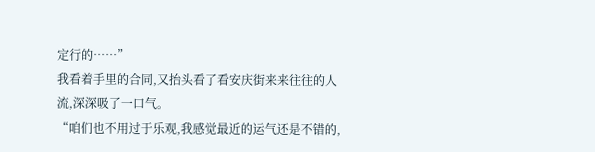定行的……”
我看着手里的合同,又抬头看了看安庆街来来往往的人流,深深吸了一口气。
“咱们也不用过于乐观,我感觉最近的运气还是不错的,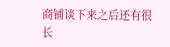商铺谈下来之后还有很长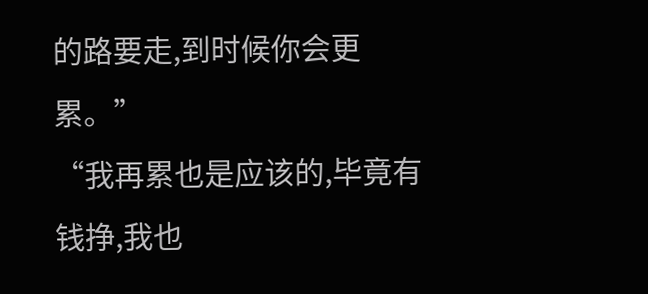的路要走,到时候你会更累。”
“我再累也是应该的,毕竟有钱挣,我也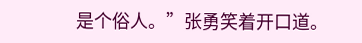是个俗人。”张勇笑着开口道。